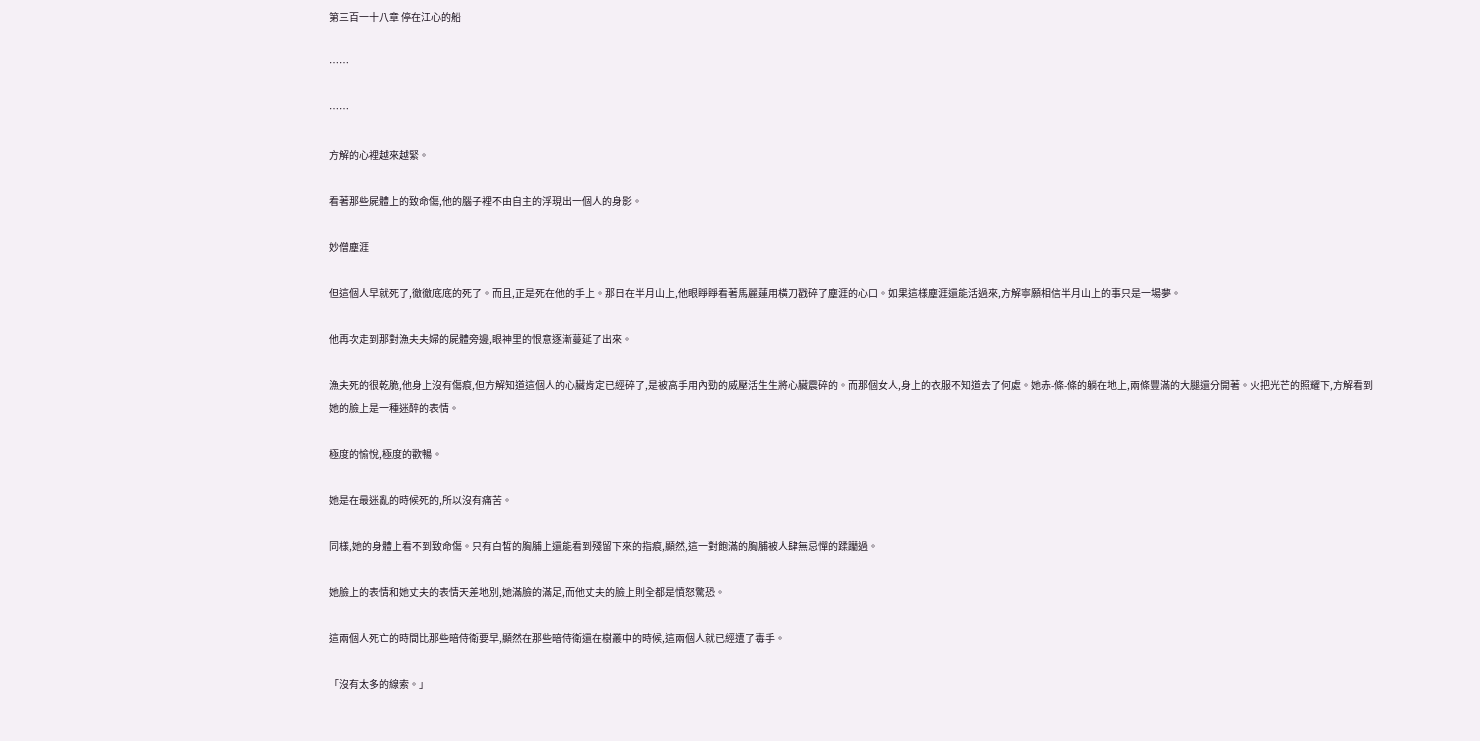第三百一十八章 停在江心的船

……

……

方解的心裡越來越緊。

看著那些屍體上的致命傷,他的腦子裡不由自主的浮現出一個人的身影。

妙僧塵涯

但這個人早就死了,徹徹底底的死了。而且,正是死在他的手上。那日在半月山上,他眼睜睜看著馬麗蓮用橫刀戳碎了塵涯的心口。如果這樣塵涯還能活過來,方解寧願相信半月山上的事只是一場夢。

他再次走到那對漁夫夫婦的屍體旁邊,眼神里的恨意逐漸蔓延了出來。

漁夫死的很乾脆,他身上沒有傷痕,但方解知道這個人的心臟肯定已經碎了,是被高手用內勁的威壓活生生將心臟震碎的。而那個女人,身上的衣服不知道去了何處。她赤-條-條的躺在地上,兩條豐滿的大腿還分開著。火把光芒的照耀下,方解看到她的臉上是一種迷醉的表情。

極度的愉悅,極度的歡暢。

她是在最迷亂的時候死的,所以沒有痛苦。

同樣,她的身體上看不到致命傷。只有白皙的胸脯上還能看到殘留下來的指痕,顯然,這一對飽滿的胸脯被人肆無忌憚的蹂躪過。

她臉上的表情和她丈夫的表情天差地別,她滿臉的滿足,而他丈夫的臉上則全都是憤怒驚恐。

這兩個人死亡的時間比那些暗侍衛要早,顯然在那些暗侍衛還在樹叢中的時候,這兩個人就已經遭了毒手。

「沒有太多的線索。」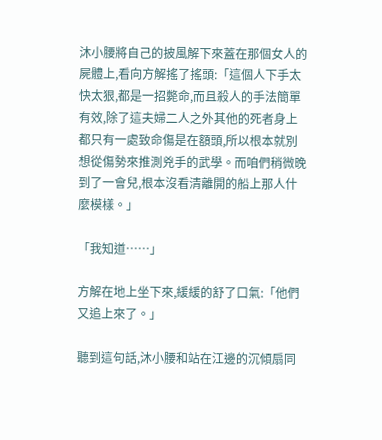沐小腰將自己的披風解下來蓋在那個女人的屍體上,看向方解搖了搖頭:「這個人下手太快太狠,都是一招斃命,而且殺人的手法簡單有效,除了這夫婦二人之外其他的死者身上都只有一處致命傷是在額頭,所以根本就別想從傷勢來推測兇手的武學。而咱們稍微晚到了一會兒,根本沒看清離開的船上那人什麼模樣。」

「我知道……」

方解在地上坐下來,緩緩的舒了口氣:「他們又追上來了。」

聽到這句話,沐小腰和站在江邊的沉傾扇同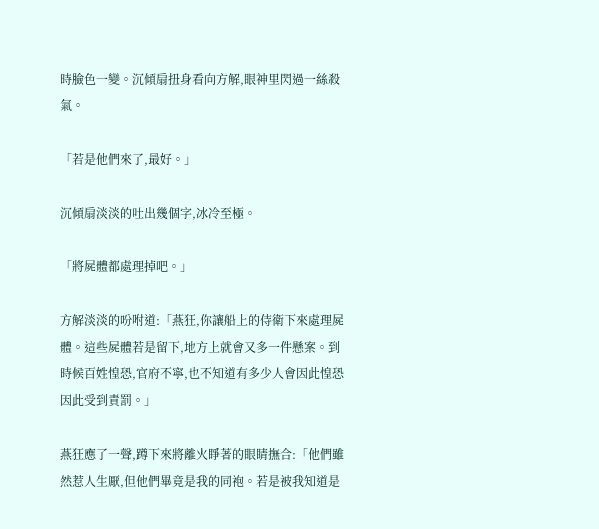時臉色一變。沉傾扇扭身看向方解,眼神里閃過一絲殺氣。

「若是他們來了,最好。」

沉傾扇淡淡的吐出幾個字,冰冷至極。

「將屍體都處理掉吧。」

方解淡淡的吩咐道:「燕狂,你讓船上的侍衛下來處理屍體。這些屍體若是留下,地方上就會又多一件懸案。到時候百姓惶恐,官府不寧,也不知道有多少人會因此惶恐因此受到責罰。」

燕狂應了一聲,蹲下來將離火睜著的眼睛撫合:「他們雖然惹人生厭,但他們畢竟是我的同袍。若是被我知道是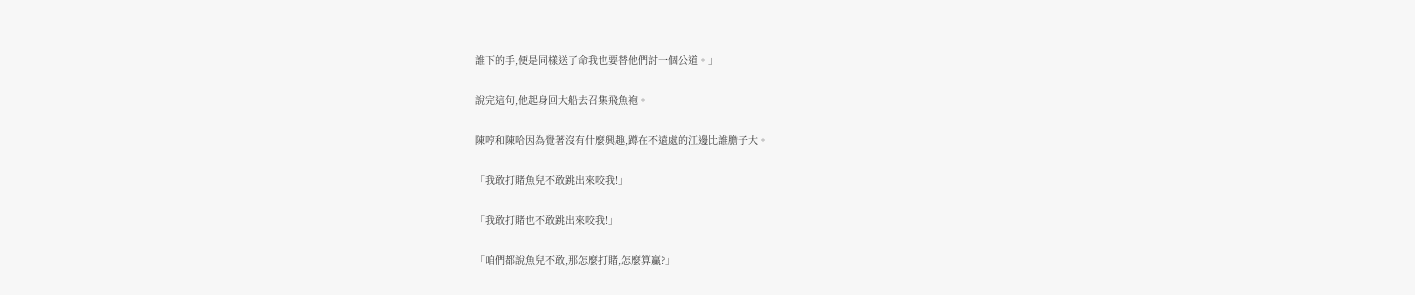誰下的手,便是同樣送了命我也要替他們討一個公道。」

說完這句,他起身回大船去召集飛魚袍。

陳哼和陳哈因為覺著沒有什麼興趣,蹲在不遠處的江邊比誰膽子大。

「我敢打賭魚兒不敢跳出來咬我!」

「我敢打賭也不敢跳出來咬我!」

「咱們都說魚兒不敢,那怎麼打賭,怎麼算贏?」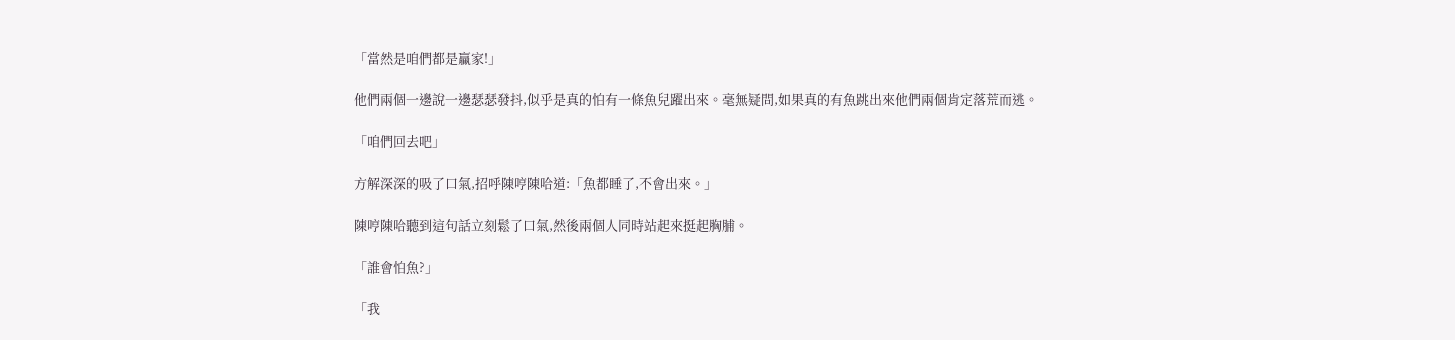「當然是咱們都是贏家!」

他們兩個一邊說一邊瑟瑟發抖,似乎是真的怕有一條魚兒躍出來。毫無疑問,如果真的有魚跳出來他們兩個肯定落荒而逃。

「咱們回去吧」

方解深深的吸了口氣,招呼陳哼陳哈道:「魚都睡了,不會出來。」

陳哼陳哈聽到這句話立刻鬆了口氣,然後兩個人同時站起來挺起胸脯。

「誰會怕魚?」

「我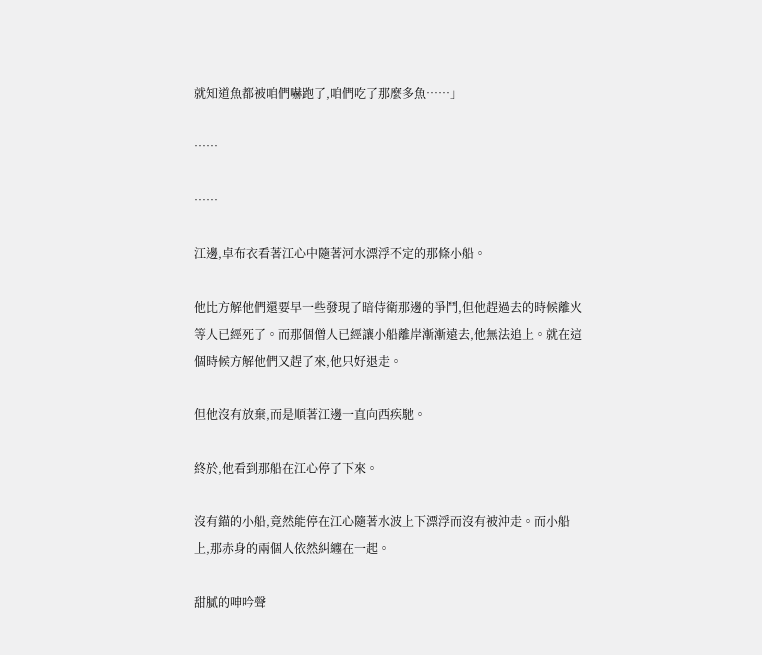就知道魚都被咱們嚇跑了,咱們吃了那麼多魚……」

……

……

江邊,卓布衣看著江心中隨著河水漂浮不定的那條小船。

他比方解他們還要早一些發現了暗侍衛那邊的爭鬥,但他趕過去的時候離火等人已經死了。而那個僧人已經讓小船離岸漸漸遠去,他無法追上。就在這個時候方解他們又趕了來,他只好退走。

但他沒有放棄,而是順著江邊一直向西疾馳。

終於,他看到那船在江心停了下來。

沒有錨的小船,竟然能停在江心隨著水波上下漂浮而沒有被沖走。而小船上,那赤身的兩個人依然糾纏在一起。

甜膩的呻吟聲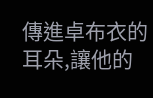傳進卓布衣的耳朵,讓他的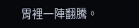胃裡一陣翻騰。